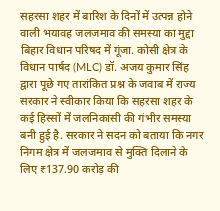सहरसा शहर में बारिश के दिनों में उत्पन्न होने वाली भयावह जलजमाव की समस्या का मुद्दा बिहार विधान परिषद में गूंजा. कोसी क्षेत्र के विधान पार्षद (MLC) डॉ. अजय कुमार सिंह द्वारा पूछे गए तारांकित प्रश्न के जवाब में राज्य सरकार ने स्वीकार किया कि सहरसा शहर के कई हिस्सों में जलनिकासी की गंभीर समस्या बनी हुई है. सरकार ने सदन को बताया कि नगर निगम क्षेत्र में जलजमाव से मुक्ति दिलाने के लिए ₹137.90 करोड़ की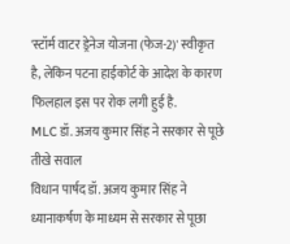'स्टॉर्म वाटर ड्रेनेज योजना (फेज-2)' स्वीकृत है, लेकिन पटना हाईकोर्ट के आदेश के कारण फिलहाल इस पर रोक लगी हुई है.
MLC डॉ. अजय कुमार सिंह ने सरकार से पूछे तीखे सवाल
विधान पार्षद डॉ. अजय कुमार सिंह ने ध्यानाकर्षण के माध्यम से सरकार से पूछा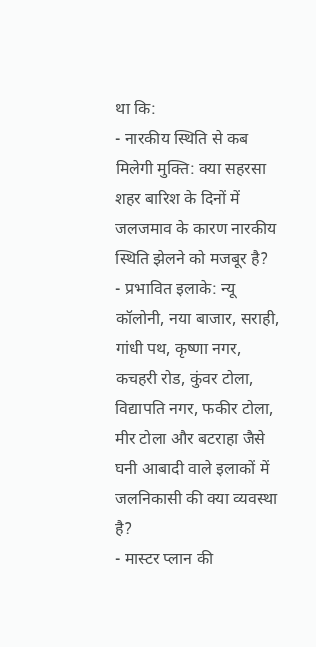था कि:
- नारकीय स्थिति से कब मिलेगी मुक्ति: क्या सहरसा शहर बारिश के दिनों में जलजमाव के कारण नारकीय स्थिति झेलने को मजबूर है?
- प्रभावित इलाके: न्यू कॉलोनी, नया बाजार, सराही, गांधी पथ, कृष्णा नगर, कचहरी रोड, कुंवर टोला, विद्यापति नगर, फकीर टोला, मीर टोला और बटराहा जैसे घनी आबादी वाले इलाकों में जलनिकासी की क्या व्यवस्था है?
- मास्टर प्लान की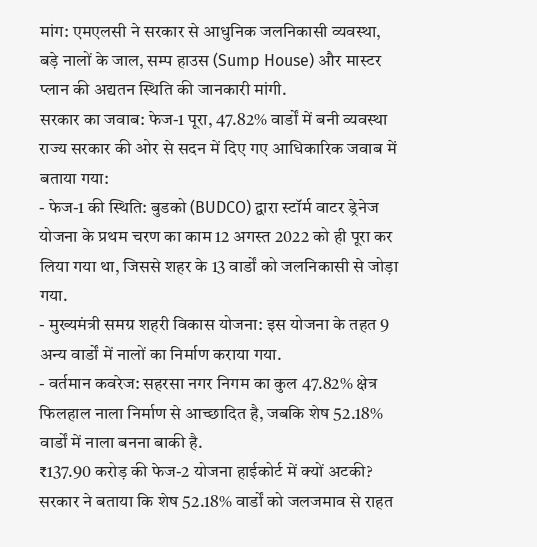मांग: एमएलसी ने सरकार से आधुनिक जलनिकासी व्यवस्था, बड़े नालों के जाल, सम्प हाउस (Sump House) और मास्टर प्लान की अद्यतन स्थिति की जानकारी मांगी.
सरकार का जवाब: फेज-1 पूरा, 47.82% वार्डों में बनी व्यवस्था
राज्य सरकार की ओर से सदन में दिए गए आधिकारिक जवाब में बताया गया:
- फेज-1 की स्थिति: बुडको (BUDCO) द्वारा स्टॉर्म वाटर ड्रेनेज योजना के प्रथम चरण का काम 12 अगस्त 2022 को ही पूरा कर लिया गया था, जिससे शहर के 13 वार्डों को जलनिकासी से जोड़ा गया.
- मुख्यमंत्री समग्र शहरी विकास योजना: इस योजना के तहत 9 अन्य वार्डों में नालों का निर्माण कराया गया.
- वर्तमान कवरेज: सहरसा नगर निगम का कुल 47.82% क्षेत्र फिलहाल नाला निर्माण से आच्छादित है, जबकि शेष 52.18% वार्डों में नाला बनना बाकी है.
₹137.90 करोड़ की फेज-2 योजना हाईकोर्ट में क्यों अटकी?
सरकार ने बताया कि शेष 52.18% वार्डों को जलजमाव से राहत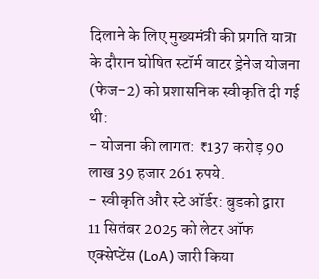दिलाने के लिए मुख्यमंत्री की प्रगति यात्रा के दौरान घोषित स्टॉर्म वाटर ड्रेनेज योजना (फेज-2) को प्रशासनिक स्वीकृति दी गई थी:
- योजना की लागत: ₹137 करोड़ 90 लाख 39 हजार 261 रुपये.
- स्वीकृति और स्टे ऑर्डर: बुडको द्वारा 11 सितंबर 2025 को लेटर ऑफ एक्सेप्टेंस (LoA) जारी किया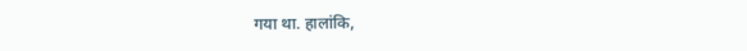गया था. हालांकि,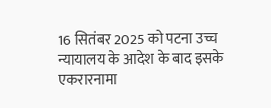16 सितंबर 2025 को पटना उच्च न्यायालय के आदेश के बाद इसके एकरारनामा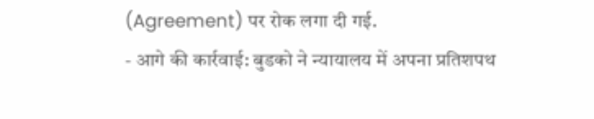(Agreement) पर रोक लगा दी गई.
- आगे की कार्रवाई: बुडको ने न्यायालय में अपना प्रतिशपथ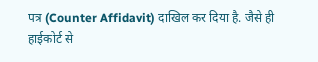पत्र (Counter Affidavit) दाखिल कर दिया है. जैसे ही हाईकोर्ट से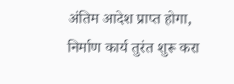अंतिम आदेश प्राप्त होगा, निर्माण कार्य तुरंत शुरू करा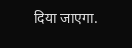दिया जाएगा.